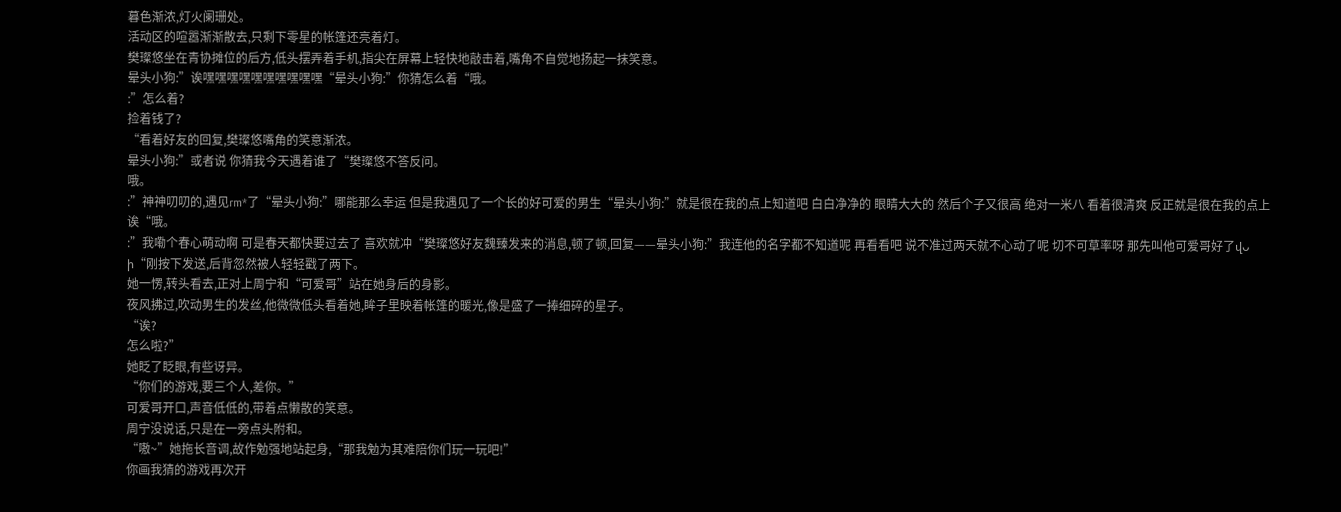暮色渐浓,灯火阑珊处。
活动区的喧嚣渐渐散去,只剩下零星的帐篷还亮着灯。
樊璨悠坐在青协摊位的后方,低头摆弄着手机,指尖在屏幕上轻快地敲击着,嘴角不自觉地扬起一抹笑意。
晕头小狗:”诶嘿嘿嘿嘿嘿嘿嘿嘿嘿嘿“晕头小狗:”你猜怎么着“哦。
:”怎么着?
捡着钱了?
“看着好友的回复,樊璨悠嘴角的笑意渐浓。
晕头小狗:”或者说 你猜我今天遇着谁了“樊璨悠不答反问。
哦。
:”神神叨叨的,遇见rm*了“晕头小狗:”哪能那么幸运 但是我遇见了一个长的好可爱的男生“晕头小狗:”就是很在我的点上知道吧 白白净净的 眼睛大大的 然后个子又很高 绝对一米八 看着很清爽 反正就是很在我的点上诶“哦。
:”我嘞个春心萌动啊 可是春天都快要过去了 喜欢就冲“樊璨悠好友魏臻发来的消息,顿了顿,回复——晕头小狗:”我连他的名字都不知道呢 再看看吧 说不准过两天就不心动了呢 切不可草率呀 那先叫他可爱哥好了վᴗ ի“刚按下发送,后背忽然被人轻轻戳了两下。
她一愣,转头看去,正对上周宁和“可爱哥”站在她身后的身影。
夜风拂过,吹动男生的发丝,他微微低头看着她,眸子里映着帐篷的暖光,像是盛了一捧细碎的星子。
“诶?
怎么啦?”
她眨了眨眼,有些讶异。
“你们的游戏,要三个人,差你。”
可爱哥开口,声音低低的,带着点懒散的笑意。
周宁没说话,只是在一旁点头附和。
“嗷~”她拖长音调,故作勉强地站起身,“那我勉为其难陪你们玩一玩吧!”
你画我猜的游戏再次开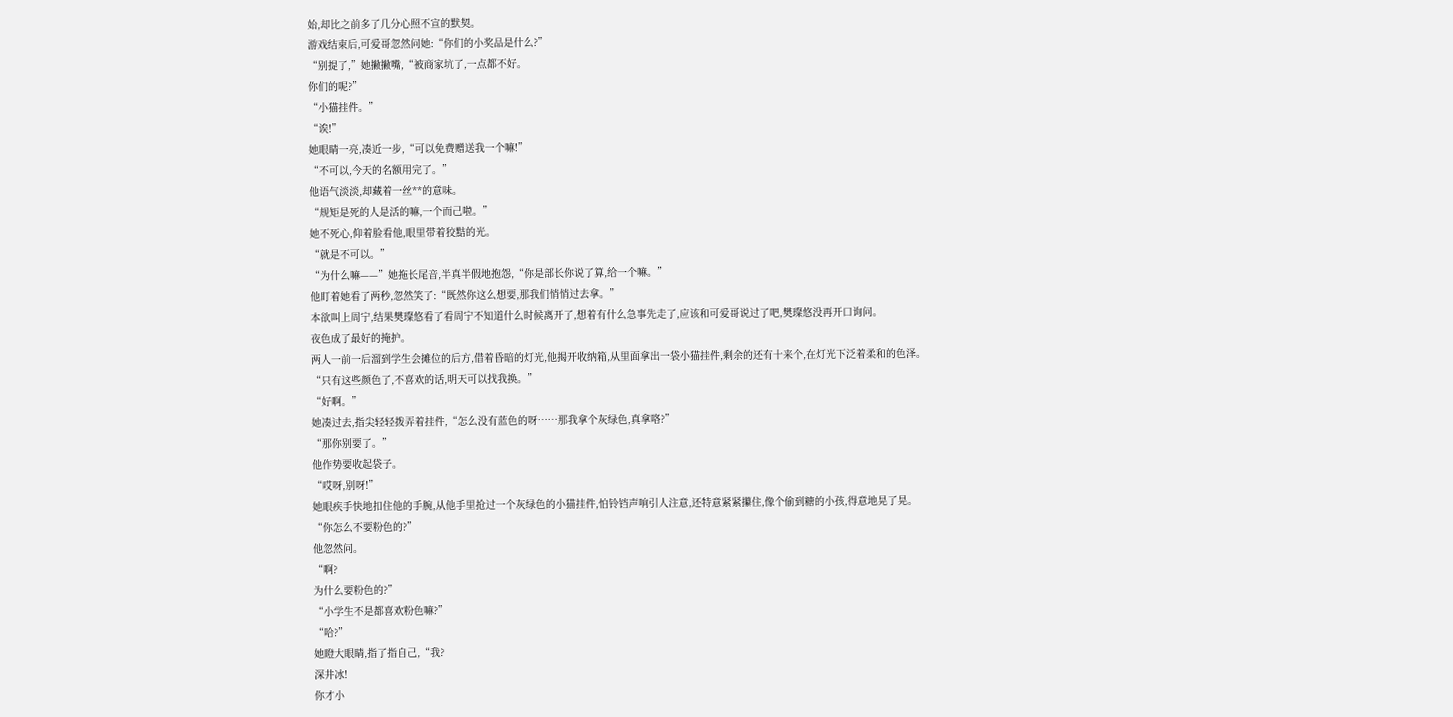始,却比之前多了几分心照不宣的默契。
游戏结束后,可爱哥忽然问她:“你们的小奖品是什么?”
“别提了,”她撇撇嘴,“被商家坑了,一点都不好。
你们的呢?”
“小猫挂件。”
“诶!”
她眼睛一亮,凑近一步,“可以免费赠送我一个嘛!”
“不可以,今天的名额用完了。”
他语气淡淡,却藏着一丝**的意味。
“规矩是死的人是活的嘛,一个而己啦。”
她不死心,仰着脸看他,眼里带着狡黠的光。
“就是不可以。”
“为什么嘛——”她拖长尾音,半真半假地抱怨,“你是部长你说了算,给一个嘛。”
他盯着她看了两秒,忽然笑了:“既然你这么想要,那我们悄悄过去拿。”
本欲叫上周宁,结果樊璨悠看了看周宁不知道什么时候离开了,想着有什么急事先走了,应该和可爱哥说过了吧,樊璨悠没再开口询问。
夜色成了最好的掩护。
两人一前一后溜到学生会摊位的后方,借着昏暗的灯光,他揭开收纳箱,从里面拿出一袋小猫挂件,剩余的还有十来个,在灯光下泛着柔和的色泽。
“只有这些颜色了,不喜欢的话,明天可以找我换。”
“好啊。”
她凑过去,指尖轻轻拨弄着挂件,“怎么没有蓝色的呀……那我拿个灰绿色,真拿咯?”
“那你别要了。”
他作势要收起袋子。
“哎呀,别呀!”
她眼疾手快地扣住他的手腕,从他手里抢过一个灰绿色的小猫挂件,怕铃铛声响引人注意,还特意紧紧攥住,像个偷到糖的小孩,得意地晃了晃。
“你怎么不要粉色的?”
他忽然问。
“啊?
为什么要粉色的?”
“小学生不是都喜欢粉色嘛?”
“哈?”
她瞪大眼睛,指了指自己,“我?
深井冰!
你才小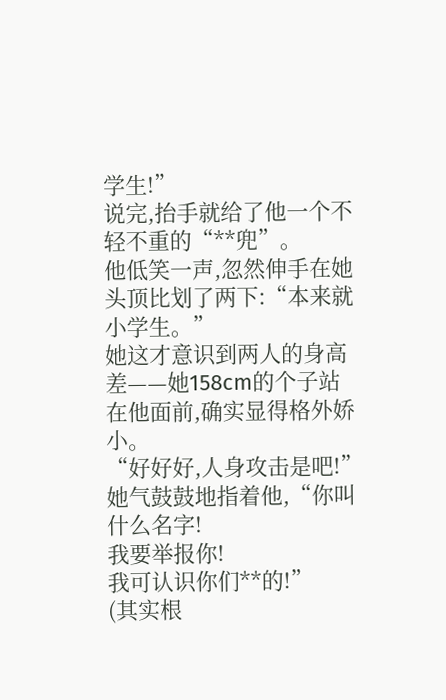学生!”
说完,抬手就给了他一个不轻不重的“**兜”。
他低笑一声,忽然伸手在她头顶比划了两下:“本来就小学生。”
她这才意识到两人的身高差——她158cm的个子站在他面前,确实显得格外娇小。
“好好好,人身攻击是吧!”
她气鼓鼓地指着他,“你叫什么名字!
我要举报你!
我可认识你们**的!”
(其实根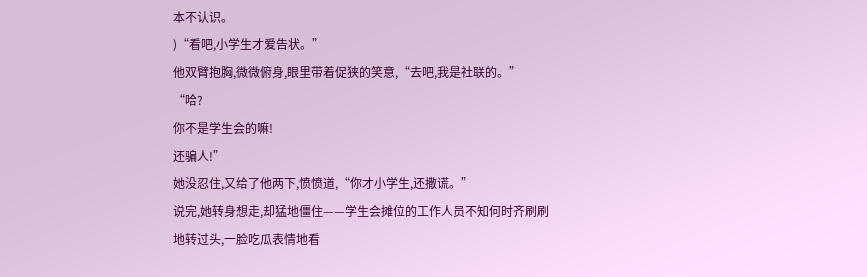本不认识。
)“看吧,小学生才爱告状。”
他双臂抱胸,微微俯身,眼里带着促狭的笑意,“去吧,我是社联的。”
“哈?
你不是学生会的嘛!
还骗人!”
她没忍住,又给了他两下,愤愤道,“你才小学生,还撒谎。”
说完,她转身想走,却猛地僵住——学生会摊位的工作人员不知何时齐刷刷地转过头,一脸吃瓜表情地看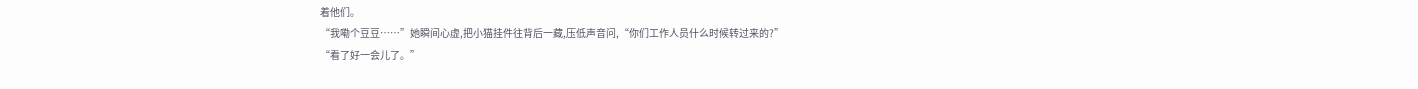着他们。
“我嘞个豆豆……”她瞬间心虚,把小猫挂件往背后一藏,压低声音问,“你们工作人员什么时候转过来的?”
“看了好一会儿了。”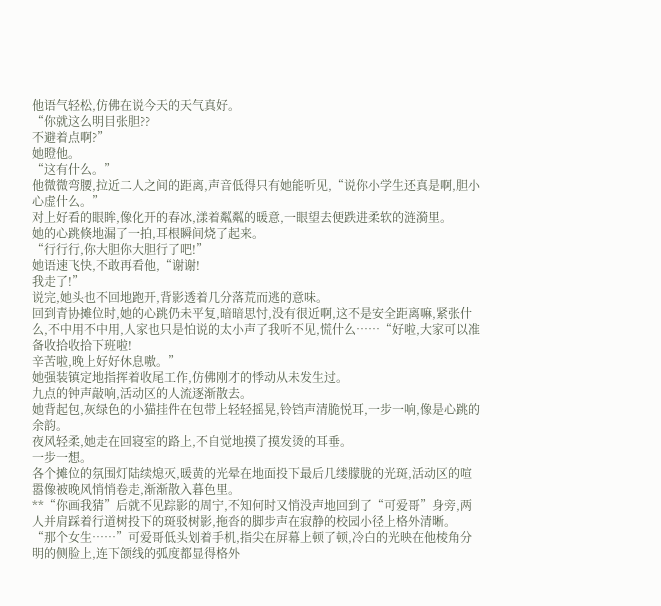他语气轻松,仿佛在说今天的天气真好。
“你就这么明目张胆??
不避着点啊?”
她瞪他。
“这有什么。”
他微微弯腰,拉近二人之间的距离,声音低得只有她能听见,“说你小学生还真是啊,胆小心虚什么。”
对上好看的眼眸,像化开的春冰,漾着粼粼的暖意,一眼望去便跌进柔软的涟漪里。
她的心跳倏地漏了一拍,耳根瞬间烧了起来。
“行行行,你大胆你大胆行了吧!”
她语速飞快,不敢再看他,“谢谢!
我走了!”
说完,她头也不回地跑开,背影透着几分落荒而逃的意味。
回到青协摊位时,她的心跳仍未平复,暗暗思忖,没有很近啊,这不是安全距离嘛,紧张什么,不中用不中用,人家也只是怕说的太小声了我听不见,慌什么……“好啦,大家可以准备收拾收拾下班啦!
辛苦啦,晚上好好休息嗷。”
她强装镇定地指挥着收尾工作,仿佛刚才的悸动从未发生过。
九点的钟声敲响,活动区的人流逐渐散去。
她背起包,灰绿色的小猫挂件在包带上轻轻摇晃,铃铛声清脆悦耳,一步一响,像是心跳的余韵。
夜风轻柔,她走在回寝室的路上,不自觉地摸了摸发烫的耳垂。
一步一想。
各个摊位的氛围灯陆续熄灭,暖黄的光晕在地面投下最后几缕朦胧的光斑,活动区的喧嚣像被晚风悄悄卷走,渐渐散入暮色里。
**“你画我猜”后就不见踪影的周宁,不知何时又悄没声地回到了“可爱哥”身旁,两人并肩踩着行道树投下的斑驳树影,拖沓的脚步声在寂静的校园小径上格外清晰。
“那个女生……”可爱哥低头划着手机,指尖在屏幕上顿了顿,冷白的光映在他棱角分明的侧脸上,连下颌线的弧度都显得格外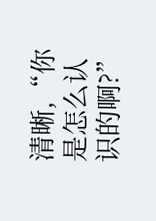清晰,“你是怎么认识的啊?”